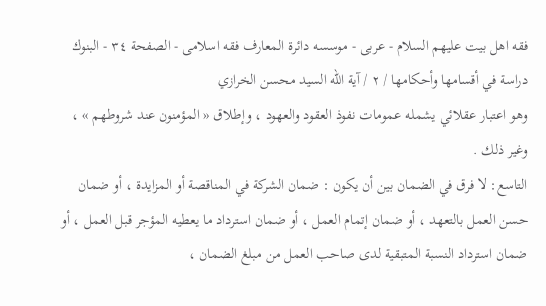فقه اهل بیت علیهم السلام - عربی - موسسه دائرة المعارف فقه اسلامی - الصفحة ٣٤ - البنوك دراسة في أقسامها وأحكامها / ٢ / آية اللّه السيد محسن الخرازي
وهو اعتبار عقلائي يشمله عمومات نفوذ العقود والعهود ، وإطلاق « المؤمنون عند شروطهم » ، وغير ذلك .
التاسع: لا فرق في الضمان بين أن يكون : ضمان الشركة في المناقصة أو المزايدة ، أو ضمان حسن العمل بالتعهد ، أو ضمان إتمام العمل ، أو ضمان استرداد ما يعطيه المؤجر قبل العمل ، أو ضمان استرداد النسبة المتبقية لدى صاحب العمل من مبلغ الضمان ،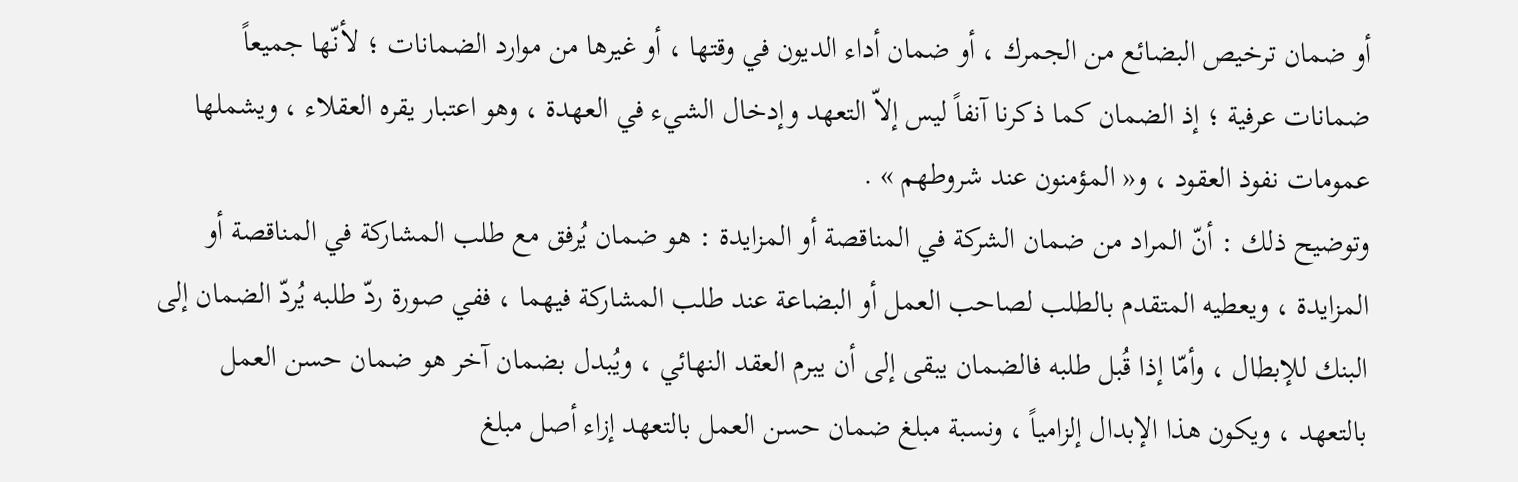أو ضمان ترخيص البضائع من الجمرك ، أو ضمان أداء الديون في وقتها ، أو غيرها من موارد الضمانات ؛ لأنّها جميعاً ضمانات عرفية ؛ إذ الضمان كما ذكرنا آنفاً ليس إلاّ التعهد وإدخال الشيء في العهدة ، وهو اعتبار يقره العقلاء ، ويشملها عمومات نفوذ العقود ، و« المؤمنون عند شروطهم » .
وتوضيح ذلك : أنّ المراد من ضمان الشركة في المناقصة أو المزايدة : هو ضمان يُرفق مع طلب المشاركة في المناقصة أو المزايدة ، ويعطيه المتقدم بالطلب لصاحب العمل أو البضاعة عند طلب المشاركة فيهما ، ففي صورة ردّ طلبه يُردّ الضمان إلى البنك للإبطال ، وأمّا إذا قُبل طلبه فالضمان يبقى إلى أن يبرم العقد النهائي ، ويُبدل بضمان آخر هو ضمان حسن العمل بالتعهد ، ويكون هذا الإبدال إلزامياً ، ونسبة مبلغ ضمان حسن العمل بالتعهد إزاء أصل مبلغ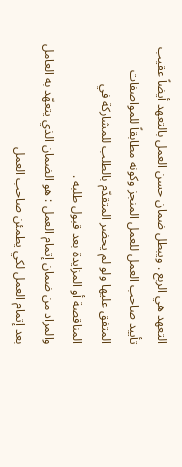التعهد هي الربع . ويبطل ضمان حسن العمل بالتعهد أيضاً عقيب تأييد صاحب العمل للعمل المنجز وكونه مطابقاً للمواصفات المتفق عليها ولو لم يحضر المتقدّم بالطلب للمشاركة في المناقصة أو المزايدة بعد قبول طلبه .
والمراد من ضمان إتمام العمل : هو الضمان الذي يتعهّد به العامل بعد إتمام العمل لكي يطمئن صاحب العمل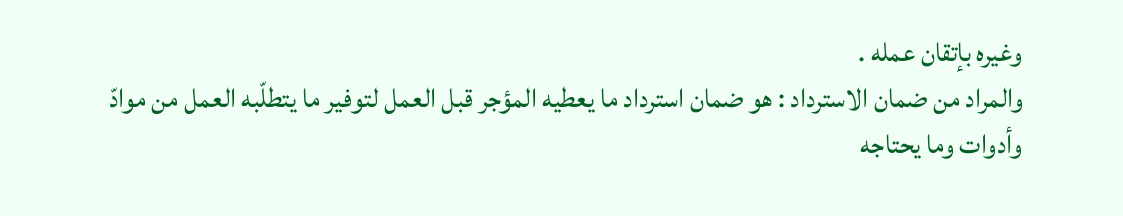وغيره بإتقان عمله .
والمراد من ضمان الاسترداد : هو ضمان استرداد ما يعطيه المؤجر قبل العمل لتوفير ما يتطلّبه العمل من موادّ وأدوات وما يحتاجه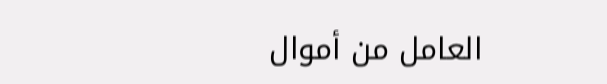العامل من أموال